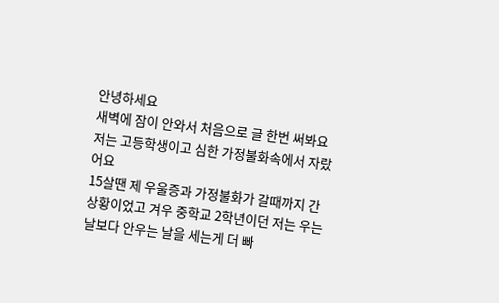안녕하세요
새벽에 잠이 안와서 처음으로 글 한번 써봐요
저는 고등학생이고 심한 가정불화속에서 자랐어요
15살땐 제 우울증과 가정불화가 갈때까지 간 상황이었고 겨우 중학교 2학년이던 저는 우는 날보다 안우는 날을 세는게 더 빠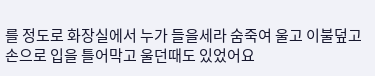를 정도로 화장실에서 누가 들을세라 숨죽여 울고 이불덮고 손으로 입을 틀어막고 울던때도 있었어요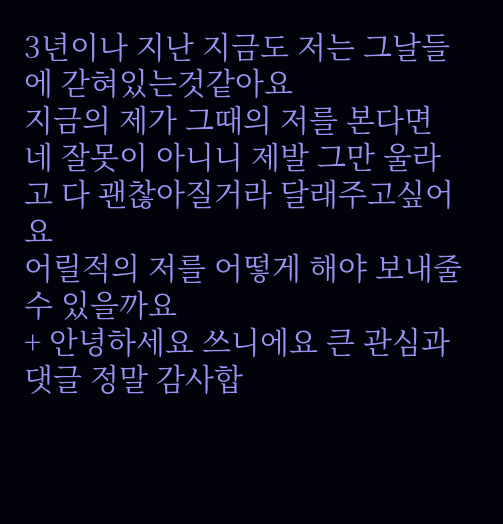3년이나 지난 지금도 저는 그날들에 갇혀있는것같아요
지금의 제가 그때의 저를 본다면 네 잘못이 아니니 제발 그만 울라고 다 괜찮아질거라 달래주고싶어요
어릴적의 저를 어떻게 해야 보내줄 수 있을까요
+ 안녕하세요 쓰니에요 큰 관심과 댓글 정말 감사합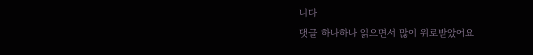니다
댓글 하나하나 읽으면서 많이 위로받았어요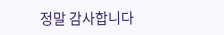정말 감사합니다